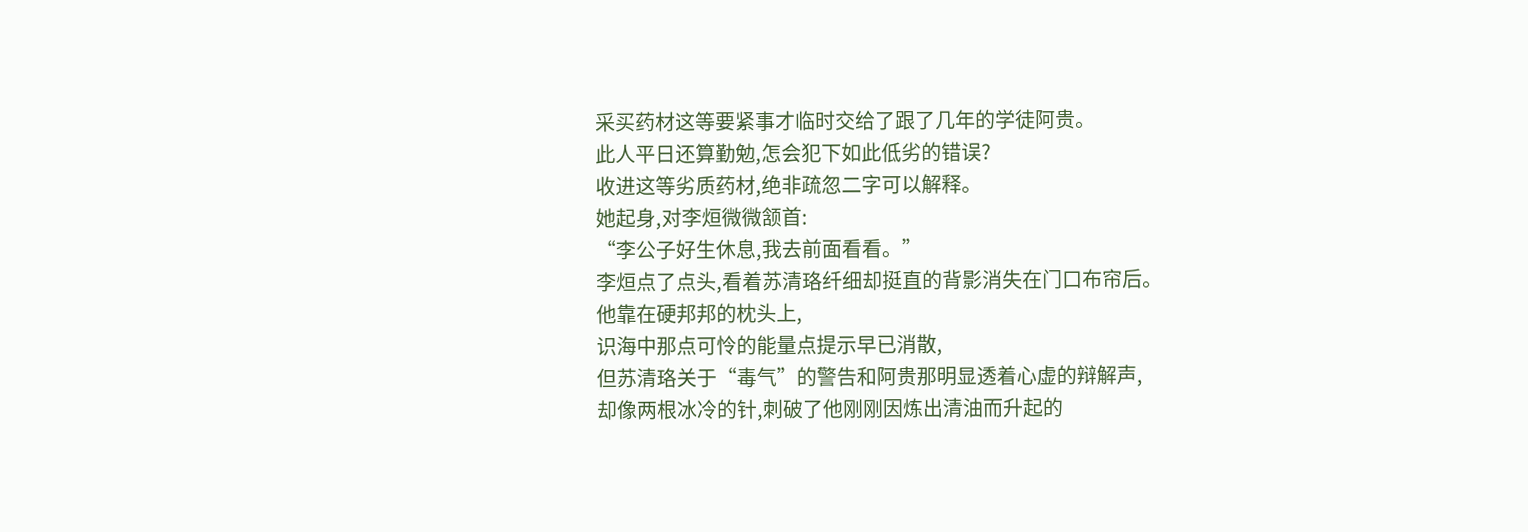采买药材这等要紧事才临时交给了跟了几年的学徒阿贵。
此人平日还算勤勉,怎会犯下如此低劣的错误?
收进这等劣质药材,绝非疏忽二字可以解释。
她起身,对李烜微微颔首:
“李公子好生休息,我去前面看看。”
李烜点了点头,看着苏清珞纤细却挺直的背影消失在门口布帘后。
他靠在硬邦邦的枕头上,
识海中那点可怜的能量点提示早已消散,
但苏清珞关于“毒气”的警告和阿贵那明显透着心虚的辩解声,
却像两根冰冷的针,刺破了他刚刚因炼出清油而升起的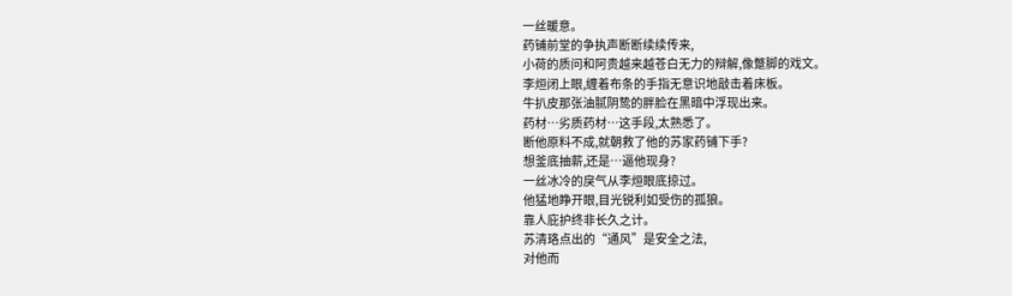一丝暖意。
药铺前堂的争执声断断续续传来,
小荷的质问和阿贵越来越苍白无力的辩解,像蹩脚的戏文。
李烜闭上眼,缠着布条的手指无意识地敲击着床板。
牛扒皮那张油腻阴鸷的胖脸在黑暗中浮现出来。
药材…劣质药材…这手段,太熟悉了。
断他原料不成,就朝救了他的苏家药铺下手?
想釜底抽薪,还是…逼他现身?
一丝冰冷的戾气从李烜眼底掠过。
他猛地睁开眼,目光锐利如受伤的孤狼。
靠人庇护终非长久之计。
苏清珞点出的“通风”是安全之法,
对他而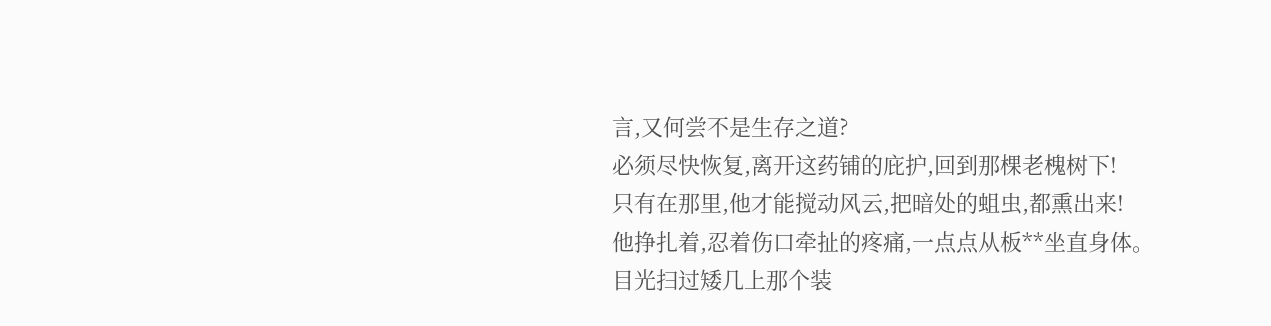言,又何尝不是生存之道?
必须尽快恢复,离开这药铺的庇护,回到那棵老槐树下!
只有在那里,他才能搅动风云,把暗处的蛆虫,都熏出来!
他挣扎着,忍着伤口牵扯的疼痛,一点点从板**坐直身体。
目光扫过矮几上那个装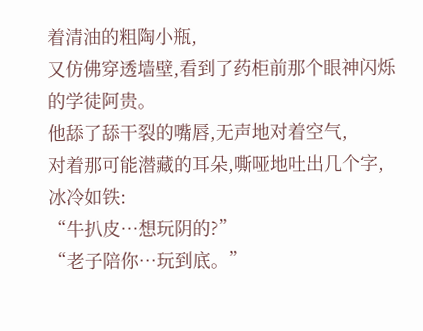着清油的粗陶小瓶,
又仿佛穿透墙壁,看到了药柜前那个眼神闪烁的学徒阿贵。
他舔了舔干裂的嘴唇,无声地对着空气,
对着那可能潜藏的耳朵,嘶哑地吐出几个字,冰冷如铁:
“牛扒皮…想玩阴的?”
“老子陪你…玩到底。”